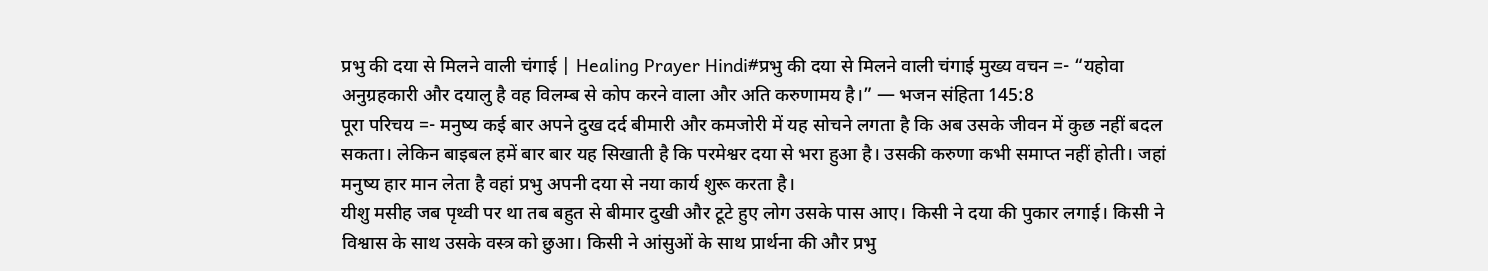प्रभु की दया से मिलने वाली चंगाई | Healing Prayer Hindi#प्रभु की दया से मिलने वाली चंगाई मुख्य वचन =- “यहोवा अनुग्रहकारी और दयालु है वह विलम्ब से कोप करने वाला और अति करुणामय है।” — भजन संहिता 145:8
पूरा परिचय =- मनुष्य कई बार अपने दुख दर्द बीमारी और कमजोरी में यह सोचने लगता है कि अब उसके जीवन में कुछ नहीं बदल सकता। लेकिन बाइबल हमें बार बार यह सिखाती है कि परमेश्वर दया से भरा हुआ है। उसकी करुणा कभी समाप्त नहीं होती। जहां मनुष्य हार मान लेता है वहां प्रभु अपनी दया से नया कार्य शुरू करता है।
यीशु मसीह जब पृथ्वी पर था तब बहुत से बीमार दुखी और टूटे हुए लोग उसके पास आए। किसी ने दया की पुकार लगाई। किसी ने विश्वास के साथ उसके वस्त्र को छुआ। किसी ने आंसुओं के साथ प्रार्थना की और प्रभु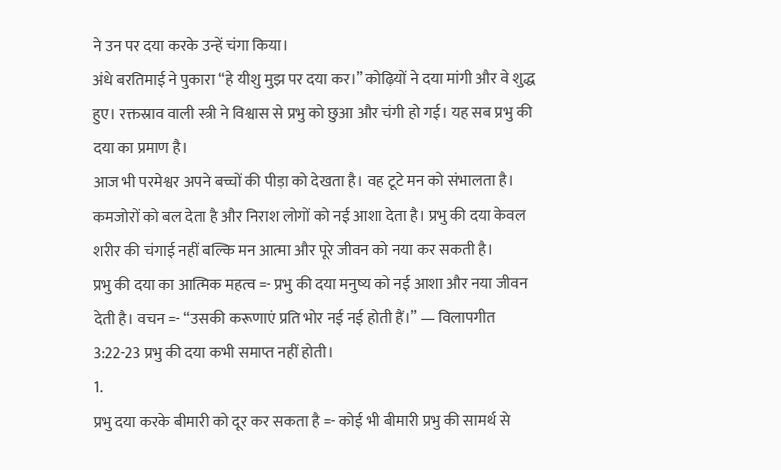ने उन पर दया करके उन्हें चंगा किया।
अंधे बरतिमाई ने पुकारा “हे यीशु मुझ पर दया कर।” कोढ़ियों ने दया मांगी और वे शुद्ध हुए। रक्तस्राव वाली स्त्री ने विश्वास से प्रभु को छुआ और चंगी हो गई। यह सब प्रभु की दया का प्रमाण है।
आज भी परमेश्वर अपने बच्चों की पीड़ा को देखता है। वह टूटे मन को संभालता है। कमजोरों को बल देता है और निराश लोगों को नई आशा देता है। प्रभु की दया केवल शरीर की चंगाई नहीं बल्कि मन आत्मा और पूरे जीवन को नया कर सकती है।
प्रभु की दया का आत्मिक महत्व =- प्रभु की दया मनुष्य को नई आशा और नया जीवन देती है। वचन =- “उसकी करूणाएं प्रति भोर नई नई होती हैं।” — विलापगीत 3:22-23 प्रभु की दया कभी समाप्त नहीं होती।
1.
प्रभु दया करके बीमारी को दूर कर सकता है =- कोई भी बीमारी प्रभु की सामर्थ से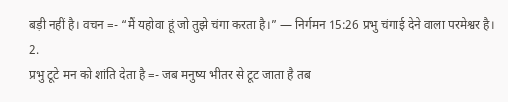बड़ी नहीं है। वचन =- “मैं यहोवा हूं जो तुझे चंगा करता है।” — निर्गमन 15:26 प्रभु चंगाई देने वाला परमेश्वर है।
2.
प्रभु टूटे मन को शांति देता है =- जब मनुष्य भीतर से टूट जाता है तब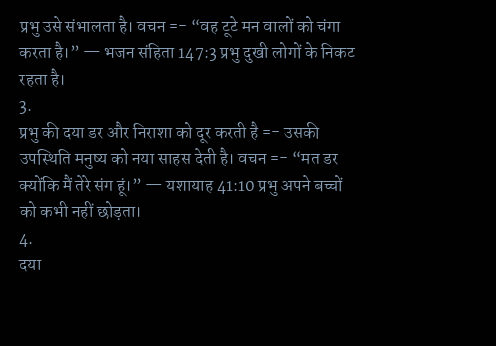प्रभु उसे संभालता है। वचन =- “वह टूटे मन वालों को चंगा करता है।” — भजन संहिता 147:3 प्रभु दुखी लोगों के निकट रहता है।
3.
प्रभु की दया डर और निराशा को दूर करती है =- उसकी उपस्थिति मनुष्य को नया साहस देती है। वचन =- “मत डर क्योंकि मैं तेरे संग हूं।” — यशायाह 41:10 प्रभु अपने बच्चों को कभी नहीं छोड़ता।
4.
दया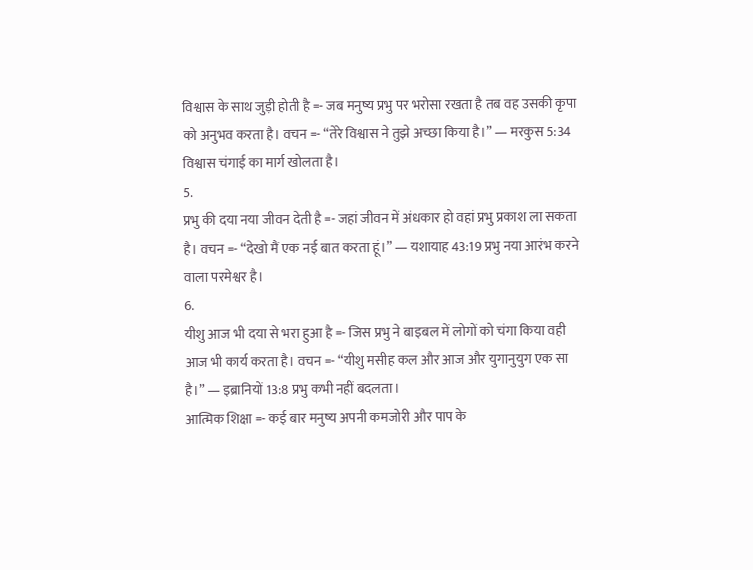विश्वास के साथ जुड़ी होती है =- जब मनुष्य प्रभु पर भरोसा रखता है तब वह उसकी कृपा को अनुभव करता है। वचन =- “तेरे विश्वास ने तुझे अच्छा किया है।” — मरकुस 5:34 विश्वास चंगाई का मार्ग खोलता है।
5.
प्रभु की दया नया जीवन देती है =- जहां जीवन में अंधकार हो वहां प्रभु प्रकाश ला सकता है। वचन =- “देखो मैं एक नई बात करता हूं।” — यशायाह 43:19 प्रभु नया आरंभ करने वाला परमेश्वर है।
6.
यीशु आज भी दया से भरा हुआ है =- जिस प्रभु ने बाइबल में लोगों को चंगा किया वही आज भी कार्य करता है। वचन =- “यीशु मसीह कल और आज और युगानुयुग एक सा है।” — इब्रानियों 13:8 प्रभु कभी नहीं बदलता।
आत्मिक शिक्षा =- कई बार मनुष्य अपनी कमजोरी और पाप के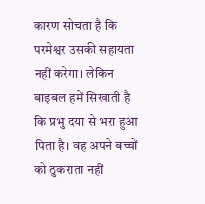कारण सोचता है कि परमेश्वर उसकी सहायता नहीं करेगा। लेकिन बाइबल हमें सिखाती है कि प्रभु दया से भरा हुआ पिता है। वह अपने बच्चों को ठुकराता नहीं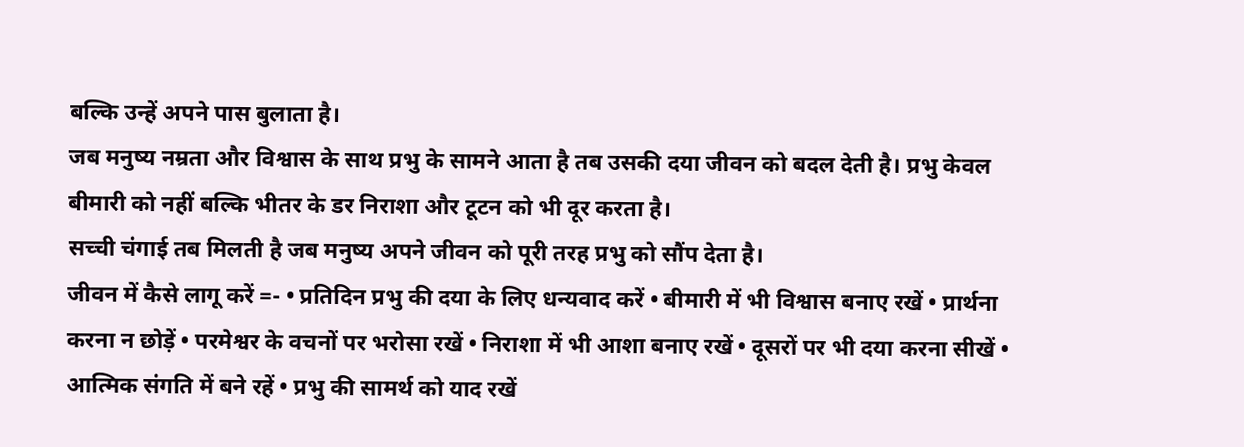बल्कि उन्हें अपने पास बुलाता है।
जब मनुष्य नम्रता और विश्वास के साथ प्रभु के सामने आता है तब उसकी दया जीवन को बदल देती है। प्रभु केवल बीमारी को नहीं बल्कि भीतर के डर निराशा और टूटन को भी दूर करता है।
सच्ची चंगाई तब मिलती है जब मनुष्य अपने जीवन को पूरी तरह प्रभु को सौंप देता है।
जीवन में कैसे लागू करें =- • प्रतिदिन प्रभु की दया के लिए धन्यवाद करें • बीमारी में भी विश्वास बनाए रखें • प्रार्थना करना न छोड़ें • परमेश्वर के वचनों पर भरोसा रखें • निराशा में भी आशा बनाए रखें • दूसरों पर भी दया करना सीखें • आत्मिक संगति में बने रहें • प्रभु की सामर्थ को याद रखें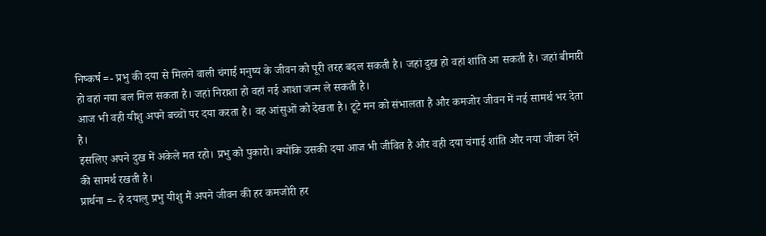निष्कर्ष =- प्रभु की दया से मिलने वाली चंगाई मनुष्य के जीवन को पूरी तरह बदल सकती है। जहां दुख हो वहां शांति आ सकती है। जहां बीमारी हो वहां नया बल मिल सकता है। जहां निराशा हो वहां नई आशा जन्म ले सकती है।
आज भी वही यीशु अपने बच्चों पर दया करता है। वह आंसुओं को देखता है। टूटे मन को संभालता है और कमजोर जीवन में नई सामर्थ भर देता है।
इसलिए अपने दुख में अकेले मत रहो। प्रभु को पुकारो। क्योंकि उसकी दया आज भी जीवित है और वही दया चंगाई शांति और नया जीवन देने की सामर्थ रखती है।
प्रार्थना =- हे दयालु प्रभु यीशु मैं अपने जीवन की हर कमजोरी हर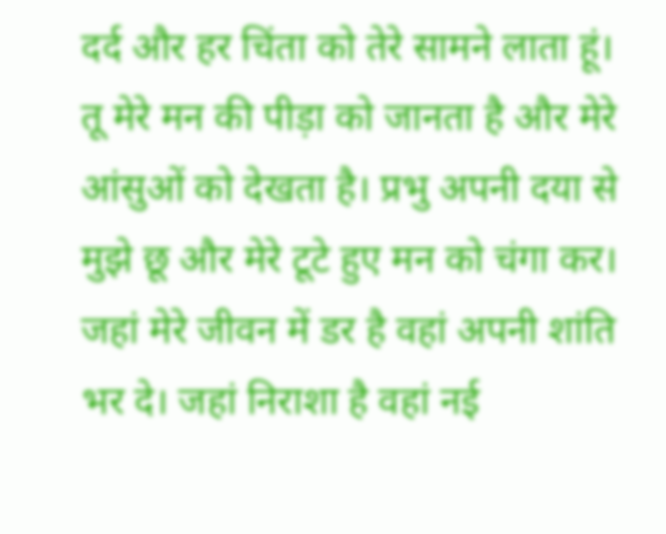दर्द और हर चिंता को तेरे सामने लाता हूं। तू मेरे मन की पीड़ा को जानता है और मेरे आंसुओं को देखता है। प्रभु अपनी दया से मुझे छू और मेरे टूटे हुए मन को चंगा कर।
जहां मेरे जीवन में डर है वहां अपनी शांति भर दे। जहां निराशा है वहां नई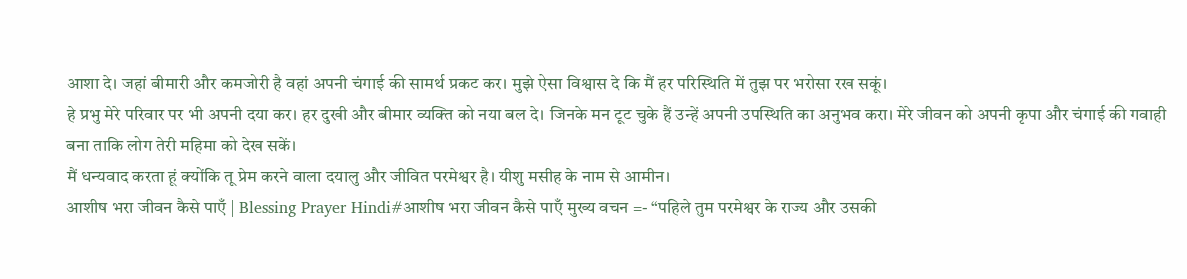आशा दे। जहां बीमारी और कमजोरी है वहां अपनी चंगाई की सामर्थ प्रकट कर। मुझे ऐसा विश्वास दे कि मैं हर परिस्थिति में तुझ पर भरोसा रख सकूं।
हे प्रभु मेरे परिवार पर भी अपनी दया कर। हर दुखी और बीमार व्यक्ति को नया बल दे। जिनके मन टूट चुके हैं उन्हें अपनी उपस्थिति का अनुभव करा। मेरे जीवन को अपनी कृपा और चंगाई की गवाही बना ताकि लोग तेरी महिमा को देख सकें।
मैं धन्यवाद करता हूं क्योंकि तू प्रेम करने वाला दयालु और जीवित परमेश्वर है। यीशु मसीह के नाम से आमीन।
आशीष भरा जीवन कैसे पाएँ | Blessing Prayer Hindi#आशीष भरा जीवन कैसे पाएँ मुख्य वचन =- “पहिले तुम परमेश्वर के राज्य और उसकी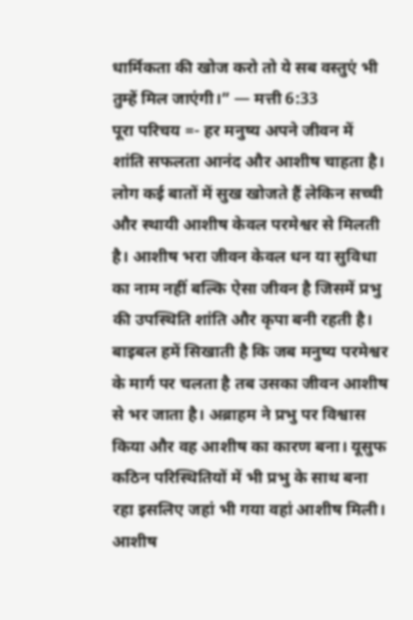धार्मिकता की खोज करो तो ये सब वस्तुएं भी तुम्हें मिल जाएंगी।” — मत्ती 6:33
पूरा परिचय =- हर मनुष्य अपने जीवन में शांति सफलता आनंद और आशीष चाहता है। लोग कई बातों में सुख खोजते हैं लेकिन सच्ची और स्थायी आशीष केवल परमेश्वर से मिलती है। आशीष भरा जीवन केवल धन या सुविधा का नाम नहीं बल्कि ऐसा जीवन है जिसमें प्रभु की उपस्थिति शांति और कृपा बनी रहती है।
बाइबल हमें सिखाती है कि जब मनुष्य परमेश्वर के मार्ग पर चलता है तब उसका जीवन आशीष से भर जाता है। अब्राहम ने प्रभु पर विश्वास किया और वह आशीष का कारण बना। यूसुफ कठिन परिस्थितियों में भी प्रभु के साथ बना रहा इसलिए जहां भी गया वहां आशीष मिली।
आशीष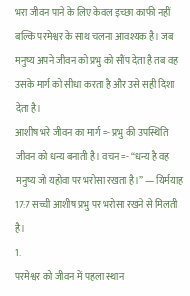भरा जीवन पाने के लिए केवल इच्छा काफी नहीं बल्कि परमेश्वर के साथ चलना आवश्यक है। जब मनुष्य अपने जीवन को प्रभु को सौंप देता है तब वह उसके मार्ग को सीधा करता है और उसे सही दिशा देता है।
आशीष भरे जीवन का मार्ग =- प्रभु की उपस्थिति जीवन को धन्य बनाती है। वचन =- “धन्य है वह मनुष्य जो यहोवा पर भरोसा रखता है।” — यिर्मयाह 17:7 सच्ची आशीष प्रभु पर भरोसा रखने से मिलती है।
1.
परमेश्वर को जीवन में पहला स्थान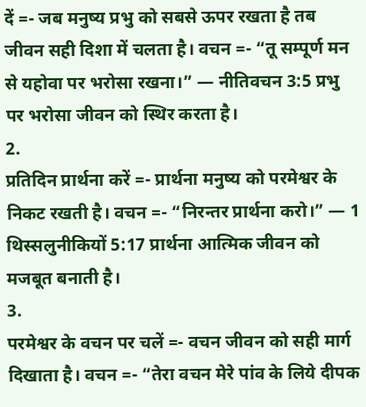दें =- जब मनुष्य प्रभु को सबसे ऊपर रखता है तब जीवन सही दिशा में चलता है। वचन =- “तू सम्पूर्ण मन से यहोवा पर भरोसा रखना।” — नीतिवचन 3:5 प्रभु पर भरोसा जीवन को स्थिर करता है।
2.
प्रतिदिन प्रार्थना करें =- प्रार्थना मनुष्य को परमेश्वर के निकट रखती है। वचन =- “निरन्तर प्रार्थना करो।” — 1 थिस्सलुनीकियों 5:17 प्रार्थना आत्मिक जीवन को मजबूत बनाती है।
3.
परमेश्वर के वचन पर चलें =- वचन जीवन को सही मार्ग दिखाता है। वचन =- “तेरा वचन मेरे पांव के लिये दीपक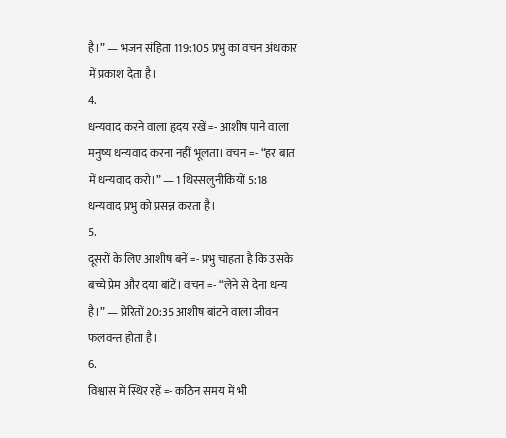है।” — भजन संहिता 119:105 प्रभु का वचन अंधकार में प्रकाश देता है।
4.
धन्यवाद करने वाला हृदय रखें =- आशीष पाने वाला मनुष्य धन्यवाद करना नहीं भूलता। वचन =- “हर बात में धन्यवाद करो।” — 1 थिस्सलुनीकियों 5:18 धन्यवाद प्रभु को प्रसन्न करता है।
5.
दूसरों के लिए आशीष बनें =- प्रभु चाहता है कि उसके बच्चे प्रेम और दया बांटें। वचन =- “लेने से देना धन्य है।” — प्रेरितों 20:35 आशीष बांटने वाला जीवन फलवन्त होता है।
6.
विश्वास में स्थिर रहें =- कठिन समय में भी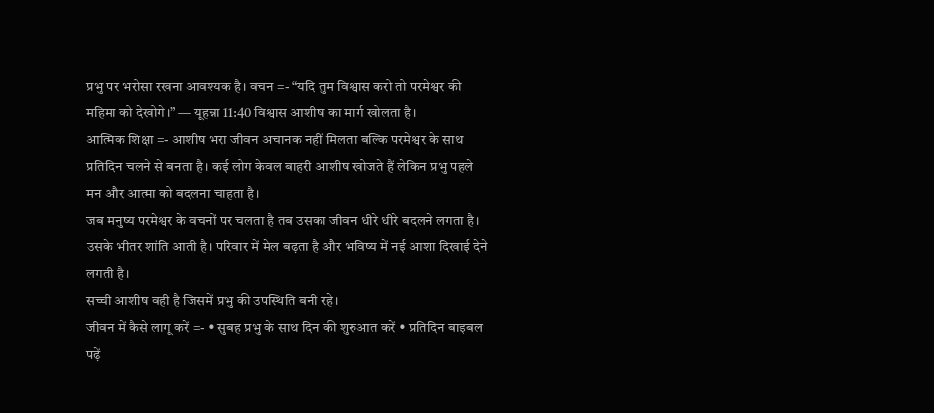प्रभु पर भरोसा रखना आवश्यक है। वचन =- “यदि तुम विश्वास करो तो परमेश्वर की महिमा को देखोगे।” — यूहन्ना 11:40 विश्वास आशीष का मार्ग खोलता है।
आत्मिक शिक्षा =- आशीष भरा जीवन अचानक नहीं मिलता बल्कि परमेश्वर के साथ प्रतिदिन चलने से बनता है। कई लोग केवल बाहरी आशीष खोजते हैं लेकिन प्रभु पहले मन और आत्मा को बदलना चाहता है।
जब मनुष्य परमेश्वर के वचनों पर चलता है तब उसका जीवन धीरे धीरे बदलने लगता है। उसके भीतर शांति आती है। परिवार में मेल बढ़ता है और भविष्य में नई आशा दिखाई देने लगती है।
सच्ची आशीष वही है जिसमें प्रभु की उपस्थिति बनी रहे।
जीवन में कैसे लागू करें =- • सुबह प्रभु के साथ दिन की शुरुआत करें • प्रतिदिन बाइबल पढ़ें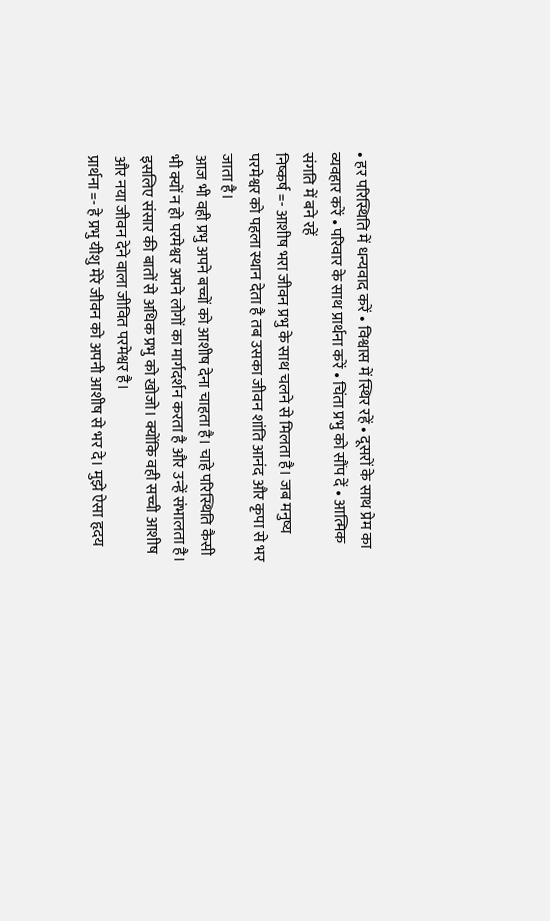• हर परिस्थिति में धन्यवाद करें • विश्वास में स्थिर रहें • दूसरों के साथ प्रेम का व्यवहार करें • परिवार के साथ प्रार्थना करें • चिंता प्रभु को सौंप दें • आत्मिक संगति में बने रहें
निष्कर्ष =- आशीष भरा जीवन प्रभु के साथ चलने से मिलता है। जब मनुष्य परमेश्वर को पहला स्थान देता है तब उसका जीवन शांति आनंद और कृपा से भर जाता है।
आज भी वही प्रभु अपने बच्चों को आशीष देना चाहता है। चाहे परिस्थिति कैसी भी क्यों न हो परमेश्वर अपने लोगों का मार्गदर्शन करता है और उन्हें संभालता है।
इसलिए संसार की बातों से अधिक प्रभु को खोजो। क्योंकि वही सच्ची आशीष और नया जीवन देने वाला जीवित परमेश्वर है।
प्रार्थना =- हे प्रभु यीशु मेरे जीवन को अपनी आशीष से भर दे। मुझे ऐसा हृदय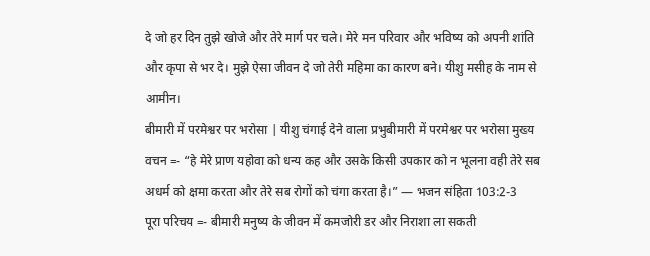दे जो हर दिन तुझे खोजे और तेरे मार्ग पर चले। मेरे मन परिवार और भविष्य को अपनी शांति और कृपा से भर दे। मुझे ऐसा जीवन दे जो तेरी महिमा का कारण बने। यीशु मसीह के नाम से आमीन।
बीमारी में परमेश्वर पर भरोसा | यीशु चंगाई देने वाला प्रभुबीमारी में परमेश्वर पर भरोसा मुख्य वचन =- “हे मेरे प्राण यहोवा को धन्य कह और उसके किसी उपकार को न भूलना वही तेरे सब अधर्म को क्षमा करता और तेरे सब रोगों को चंगा करता है।” — भजन संहिता 103:2-3
पूरा परिचय =- बीमारी मनुष्य के जीवन में कमजोरी डर और निराशा ला सकती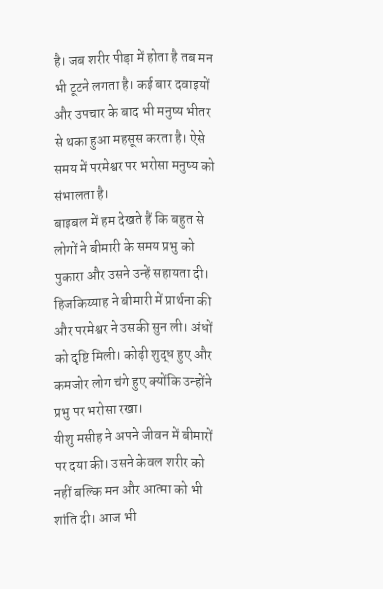है। जब शरीर पीड़ा में होता है तब मन भी टूटने लगता है। कई बार दवाइयों और उपचार के बाद भी मनुष्य भीतर से थका हुआ महसूस करता है। ऐसे समय में परमेश्वर पर भरोसा मनुष्य को संभालता है।
बाइबल में हम देखते हैं कि बहुत से लोगों ने बीमारी के समय प्रभु को पुकारा और उसने उन्हें सहायता दी। हिजकिय्याह ने बीमारी में प्रार्थना की और परमेश्वर ने उसकी सुन ली। अंधों को दृष्टि मिली। कोढ़ी शुद्ध हुए और कमजोर लोग चंगे हुए क्योंकि उन्होंने प्रभु पर भरोसा रखा।
यीशु मसीह ने अपने जीवन में बीमारों पर दया की। उसने केवल शरीर को नहीं बल्कि मन और आत्मा को भी शांति दी। आज भी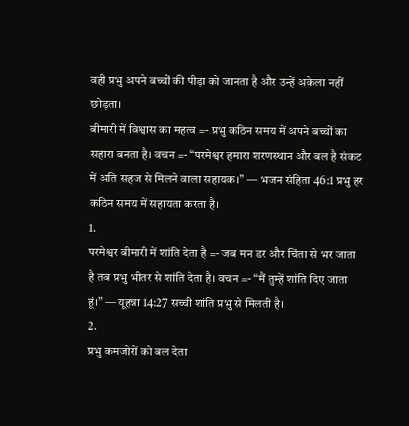वही प्रभु अपने बच्चों की पीड़ा को जानता है और उन्हें अकेला नहीं छोड़ता।
बीमारी में विश्वास का महत्व =- प्रभु कठिन समय में अपने बच्चों का सहारा बनता है। वचन =- “परमेश्वर हमारा शरणस्थान और बल है संकट में अति सहज से मिलने वाला सहायक।” — भजन संहिता 46:1 प्रभु हर कठिन समय में सहायता करता है।
1.
परमेश्वर बीमारी में शांति देता है =- जब मन डर और चिंता से भर जाता है तब प्रभु भीतर से शांति देता है। वचन =- “मैं तुम्हें शांति दिए जाता हूं।” — यूहन्ना 14:27 सच्ची शांति प्रभु से मिलती है।
2.
प्रभु कमजोरों को बल देता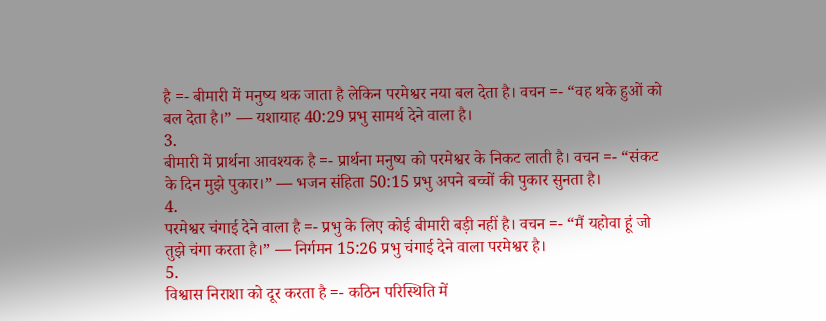है =- बीमारी में मनुष्य थक जाता है लेकिन परमेश्वर नया बल देता है। वचन =- “वह थके हुओं को बल देता है।” — यशायाह 40:29 प्रभु सामर्थ देने वाला है।
3.
बीमारी में प्रार्थना आवश्यक है =- प्रार्थना मनुष्य को परमेश्वर के निकट लाती है। वचन =- “संकट के दिन मुझे पुकार।” — भजन संहिता 50:15 प्रभु अपने बच्चों की पुकार सुनता है।
4.
परमेश्वर चंगाई देने वाला है =- प्रभु के लिए कोई बीमारी बड़ी नहीं है। वचन =- “मैं यहोवा हूं जो तुझे चंगा करता है।” — निर्गमन 15:26 प्रभु चंगाई देने वाला परमेश्वर है।
5.
विश्वास निराशा को दूर करता है =- कठिन परिस्थिति में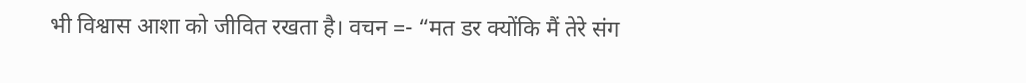भी विश्वास आशा को जीवित रखता है। वचन =- “मत डर क्योंकि मैं तेरे संग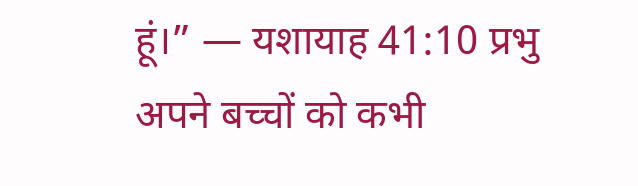हूं।” — यशायाह 41:10 प्रभु अपने बच्चों को कभी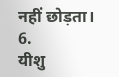नहीं छोड़ता।
6.
यीशु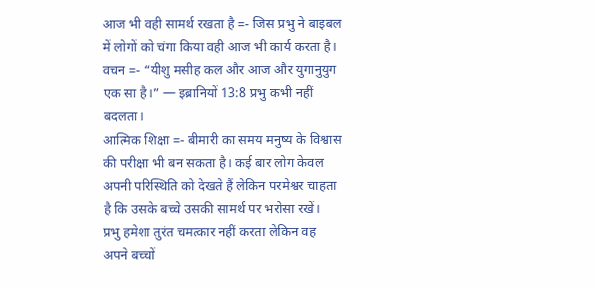आज भी वही सामर्थ रखता है =- जिस प्रभु ने बाइबल में लोगों को चंगा किया वही आज भी कार्य करता है। वचन =- “यीशु मसीह कल और आज और युगानुयुग एक सा है।” — इब्रानियों 13:8 प्रभु कभी नहीं बदलता।
आत्मिक शिक्षा =- बीमारी का समय मनुष्य के विश्वास की परीक्षा भी बन सकता है। कई बार लोग केवल अपनी परिस्थिति को देखते हैं लेकिन परमेश्वर चाहता है कि उसके बच्चे उसकी सामर्थ पर भरोसा रखें।
प्रभु हमेशा तुरंत चमत्कार नहीं करता लेकिन वह अपने बच्चों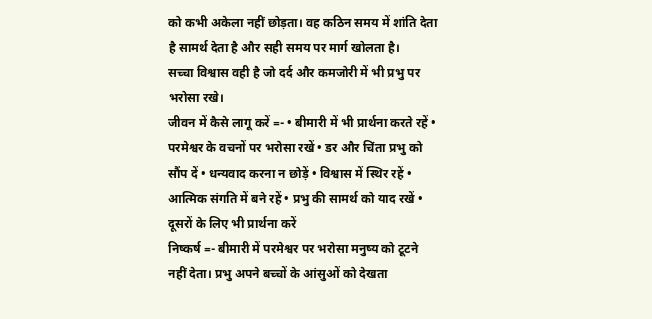को कभी अकेला नहीं छोड़ता। वह कठिन समय में शांति देता है सामर्थ देता है और सही समय पर मार्ग खोलता है।
सच्चा विश्वास वही है जो दर्द और कमजोरी में भी प्रभु पर भरोसा रखे।
जीवन में कैसे लागू करें =- • बीमारी में भी प्रार्थना करते रहें • परमेश्वर के वचनों पर भरोसा रखें • डर और चिंता प्रभु को सौंप दें • धन्यवाद करना न छोड़ें • विश्वास में स्थिर रहें • आत्मिक संगति में बने रहें • प्रभु की सामर्थ को याद रखें • दूसरों के लिए भी प्रार्थना करें
निष्कर्ष =- बीमारी में परमेश्वर पर भरोसा मनुष्य को टूटने नहीं देता। प्रभु अपने बच्चों के आंसुओं को देखता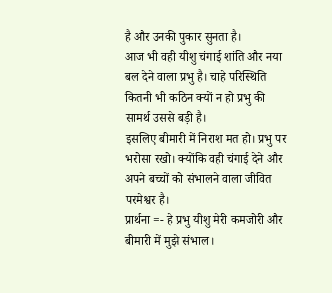है और उनकी पुकार सुनता है।
आज भी वही यीशु चंगाई शांति और नया बल देने वाला प्रभु है। चाहे परिस्थिति कितनी भी कठिन क्यों न हो प्रभु की सामर्थ उससे बड़ी है।
इसलिए बीमारी में निराश मत हो। प्रभु पर भरोसा रखो। क्योंकि वही चंगाई देने और अपने बच्चों को संभालने वाला जीवित परमेश्वर है।
प्रार्थना =- हे प्रभु यीशु मेरी कमजोरी और बीमारी में मुझे संभाल।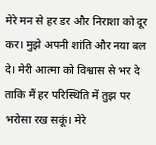मेरे मन से हर डर और निराशा को दूर कर। मुझे अपनी शांति और नया बल दे। मेरी आत्मा को विश्वास से भर दे ताकि मैं हर परिस्थिति में तुझ पर भरोसा रख सकूं। मेरे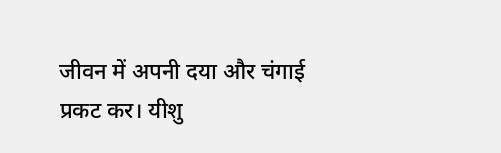जीवन में अपनी दया और चंगाई प्रकट कर। यीशु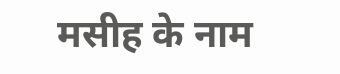मसीह के नाम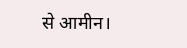से आमीन।